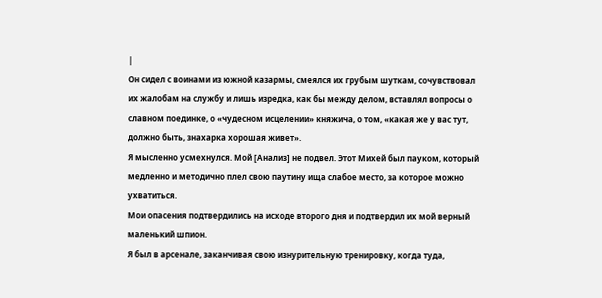|
Он сидел с воинами из южной казармы, смеялся их грубым шуткам, сочувствовал их жалобам на службу и лишь изредка, как бы между делом, вставлял вопросы о славном поединке, о «чудесном исцелении» княжича, о том, «какая же у вас тут, должно быть, знахарка хорошая живет».
Я мысленно усмехнулся. Мой [Анализ] не подвел. Этот Михей был пауком, который медленно и методично плел свою паутину ища слабое место, за которое можно ухватиться.
Мои опасения подтвердились на исходе второго дня и подтвердил их мой верный маленький шпион.
Я был в арсенале, заканчивая свою изнурительную тренировку, когда туда,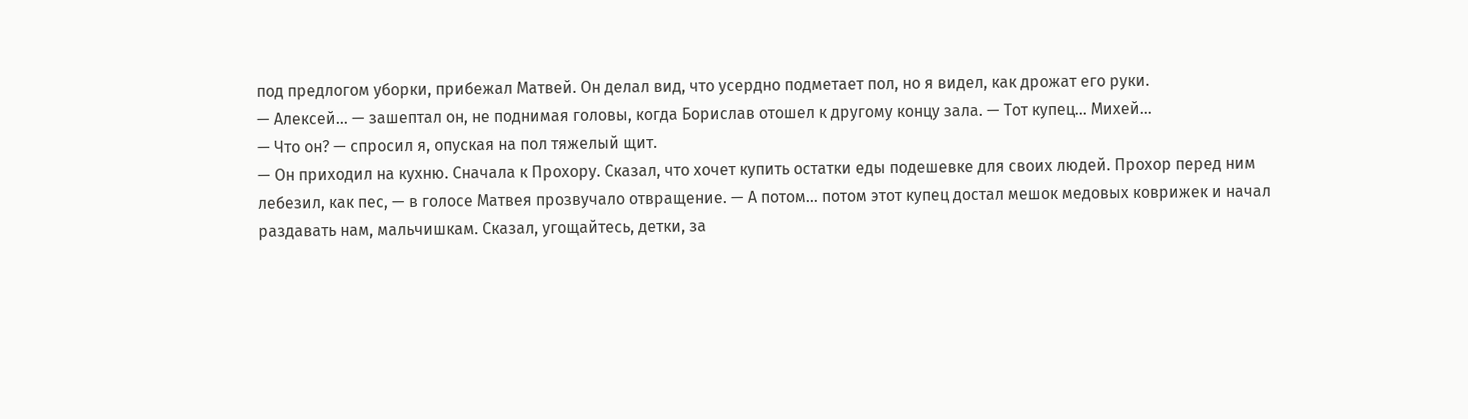под предлогом уборки, прибежал Матвей. Он делал вид, что усердно подметает пол, но я видел, как дрожат его руки.
— Алексей… — зашептал он, не поднимая головы, когда Борислав отошел к другому концу зала. — Тот купец… Михей…
— Что он? — спросил я, опуская на пол тяжелый щит.
— Он приходил на кухню. Сначала к Прохору. Сказал, что хочет купить остатки еды подешевке для своих людей. Прохор перед ним лебезил, как пес, — в голосе Матвея прозвучало отвращение. — А потом… потом этот купец достал мешок медовых коврижек и начал раздавать нам, мальчишкам. Сказал, угощайтесь, детки, за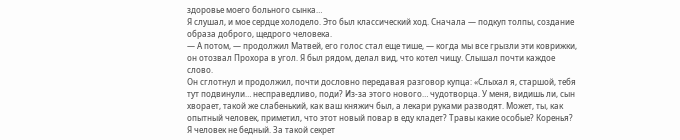здоровье моего больного сынка…
Я слушал, и мое сердце холодело. Это был классический ход. Сначала — подкуп толпы, создание образа доброго, щедрого человека.
— А потом, — продолжил Матвей, его голос стал еще тише, — когда мы все грызли эти коврижки, он отозвал Прохора в угол. Я был рядом, делал вид, что котел чищу. Слышал почти каждое слово.
Он сглотнул и продолжил, почти дословно передавая разговор купца: «Слыхал я, старшой, тебя тут подвинули… несправедливо, поди? Из-за этого нового… чудотворца. У меня, видишь ли, сын хворает, такой же слабенький, как ваш княжич был, а лекари руками разводят. Может, ты, как опытный человек, приметил, что этот новый повар в еду кладет? Травы какие особые? Коренья? Я человек не бедный. За такой секрет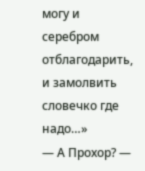могу и серебром отблагодарить, и замолвить словечко где надо…»
— А Прохор? —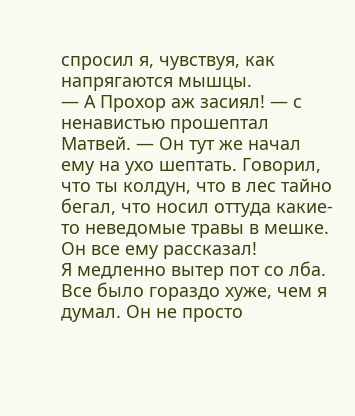спросил я, чувствуя, как напрягаются мышцы.
— А Прохор аж засиял! — с ненавистью прошептал Матвей. — Он тут же начал ему на ухо шептать. Говорил, что ты колдун, что в лес тайно бегал, что носил оттуда какие-то неведомые травы в мешке. Он все ему рассказал!
Я медленно вытер пот со лба. Все было гораздо хуже, чем я думал. Он не просто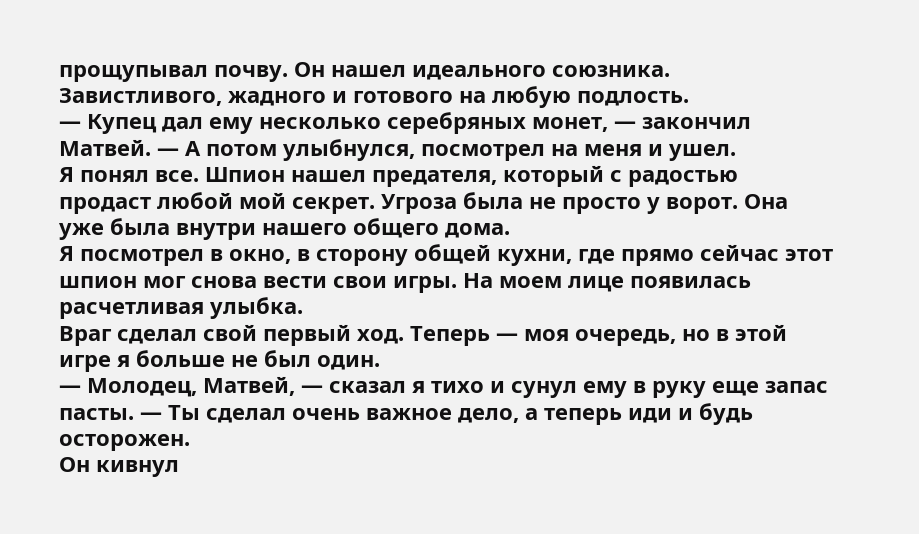прощупывал почву. Он нашел идеального союзника. Завистливого, жадного и готового на любую подлость.
— Купец дал ему несколько серебряных монет, — закончил Матвей. — А потом улыбнулся, посмотрел на меня и ушел.
Я понял все. Шпион нашел предателя, который с радостью продаст любой мой секрет. Угроза была не просто у ворот. Она уже была внутри нашего общего дома.
Я посмотрел в окно, в сторону общей кухни, где прямо сейчас этот шпион мог снова вести свои игры. На моем лице появилась расчетливая улыбка.
Враг сделал свой первый ход. Теперь — моя очередь, но в этой игре я больше не был один.
— Молодец, Матвей, — сказал я тихо и сунул ему в руку еще запас пасты. — Ты сделал очень важное дело, а теперь иди и будь осторожен.
Он кивнул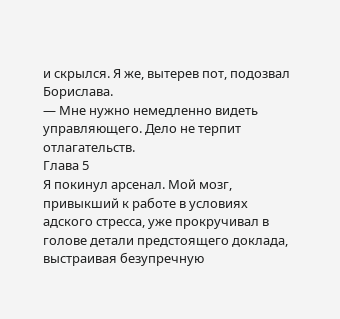и скрылся. Я же, вытерев пот, подозвал Борислава.
— Мне нужно немедленно видеть управляющего. Дело не терпит отлагательств.
Глава 5
Я покинул арсенал. Мой мозг, привыкший к работе в условиях адского стресса, уже прокручивал в голове детали предстоящего доклада, выстраивая безупречную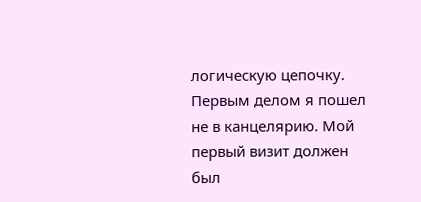логическую цепочку. Первым делом я пошел не в канцелярию. Мой первый визит должен был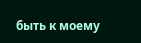быть к моему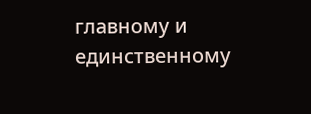главному и единственному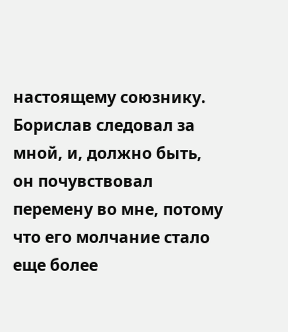настоящему союзнику.
Борислав следовал за мной, и, должно быть, он почувствовал перемену во мне, потому что его молчание стало еще более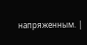напряженным. |